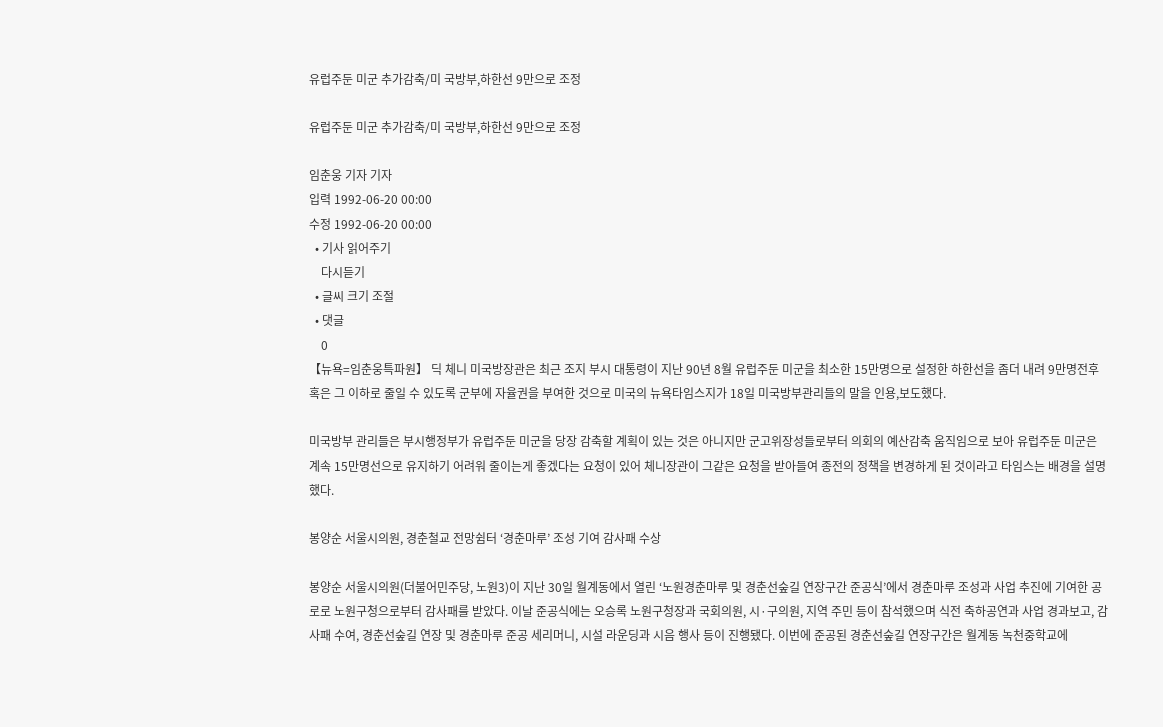유럽주둔 미군 추가감축/미 국방부,하한선 9만으로 조정

유럽주둔 미군 추가감축/미 국방부,하한선 9만으로 조정

임춘웅 기자 기자
입력 1992-06-20 00:00
수정 1992-06-20 00:00
  • 기사 읽어주기
    다시듣기
  • 글씨 크기 조절
  • 댓글
    0
【뉴욕=임춘웅특파원】 딕 체니 미국방장관은 최근 조지 부시 대통령이 지난 90년 8월 유럽주둔 미군을 최소한 15만명으로 설정한 하한선을 좀더 내려 9만명전후 혹은 그 이하로 줄일 수 있도록 군부에 자율권을 부여한 것으로 미국의 뉴욕타임스지가 18일 미국방부관리들의 말을 인용,보도했다.

미국방부 관리들은 부시행정부가 유럽주둔 미군을 당장 감축할 계획이 있는 것은 아니지만 군고위장성들로부터 의회의 예산감축 움직임으로 보아 유럽주둔 미군은 계속 15만명선으로 유지하기 어려워 줄이는게 좋겠다는 요청이 있어 체니장관이 그같은 요청을 받아들여 종전의 정책을 변경하게 된 것이라고 타임스는 배경을 설명했다.

봉양순 서울시의원, 경춘철교 전망쉼터 ‘경춘마루’ 조성 기여 감사패 수상

봉양순 서울시의원(더불어민주당, 노원3)이 지난 30일 월계동에서 열린 ‘노원경춘마루 및 경춘선숲길 연장구간 준공식’에서 경춘마루 조성과 사업 추진에 기여한 공로로 노원구청으로부터 감사패를 받았다. 이날 준공식에는 오승록 노원구청장과 국회의원, 시·구의원, 지역 주민 등이 참석했으며 식전 축하공연과 사업 경과보고, 감사패 수여, 경춘선숲길 연장 및 경춘마루 준공 세리머니, 시설 라운딩과 시음 행사 등이 진행됐다. 이번에 준공된 경춘선숲길 연장구간은 월계동 녹천중학교에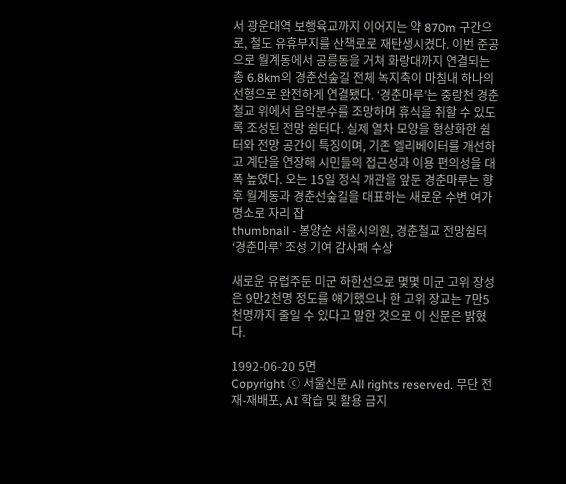서 광운대역 보행육교까지 이어지는 약 870m 구간으로, 철도 유휴부지를 산책로로 재탄생시켰다. 이번 준공으로 월계동에서 공릉동을 거쳐 화랑대까지 연결되는 총 6.8km의 경춘선숲길 전체 녹지축이 마침내 하나의 선형으로 완전하게 연결됐다. ‘경춘마루’는 중랑천 경춘철교 위에서 음악분수를 조망하며 휴식을 취할 수 있도록 조성된 전망 쉼터다. 실제 열차 모양을 형상화한 쉼터와 전망 공간이 특징이며, 기존 엘리베이터를 개선하고 계단을 연장해 시민들의 접근성과 이용 편의성을 대폭 높였다. 오는 15일 정식 개관을 앞둔 경춘마루는 향후 월계동과 경춘선숲길을 대표하는 새로운 수변 여가 명소로 자리 잡
thumbnail - 봉양순 서울시의원, 경춘철교 전망쉼터 ‘경춘마루’ 조성 기여 감사패 수상

새로운 유럽주둔 미군 하한선으로 몇몇 미군 고위 장성은 9만2천명 정도를 얘기했으나 한 고위 장교는 7만5천명까지 줄일 수 있다고 말한 것으로 이 신문은 밝혔다.

1992-06-20 5면
Copyright ⓒ 서울신문 All rights reserved. 무단 전재-재배포, AI 학습 및 활용 금지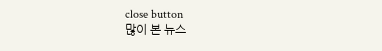close button
많이 본 뉴스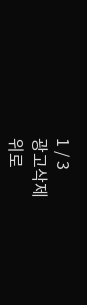1 / 3
광고삭제
위로